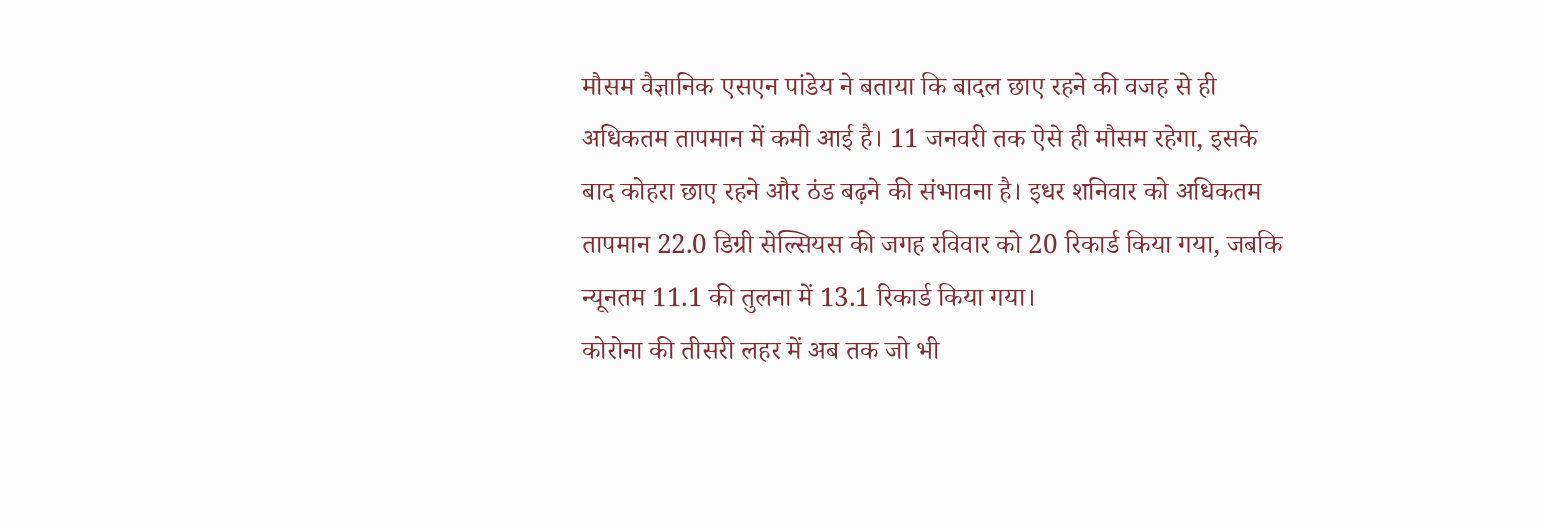मौसम वैज्ञानिक एसएन पांडेय ने बताया कि बादल छाए रहने की वजह से ही अधिकतम तापमान में कमी आई है। 11 जनवरी तक ऐसे ही मौसम रहेगा, इसके बाद कोहरा छाए रहने और ठंड बढ़ने की संभावना है। इधर शनिवार को अधिकतम तापमान 22.0 डिग्री सेल्सियस की जगह रविवार को 20 रिकार्ड किया गया, जबकि न्यूनतम 11.1 की तुलना में 13.1 रिकार्ड किया गया।
कोरोना की तीसरी लहर में अब तक जो भी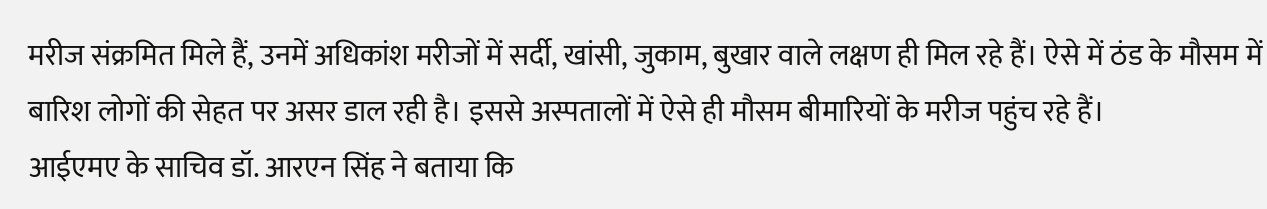मरीज संक्रमित मिले हैं, उनमें अधिकांश मरीजों में सर्दी, खांसी, जुकाम, बुखार वाले लक्षण ही मिल रहे हैं। ऐसे में ठंड के मौसम में बारिश लोगों की सेहत पर असर डाल रही है। इससे अस्पतालों में ऐसे ही मौसम बीमारियों के मरीज पहुंच रहे हैं।
आईएमए के साचिव डॉ. आरएन सिंह ने बताया कि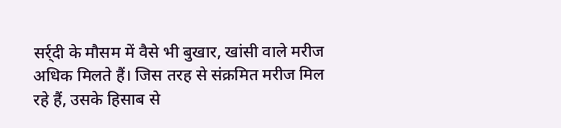सर्र्दी के मौसम में वैसे भी बुखार, खांसी वाले मरीज अधिक मिलते हैं। जिस तरह से संक्रमित मरीज मिल रहे हैं, उसके हिसाब से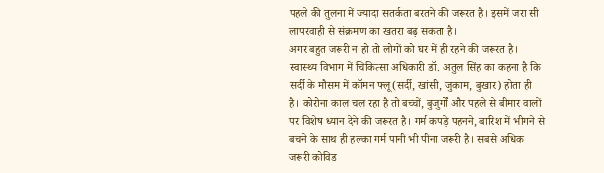पहले की तुलना में ज्यादा सतर्कता बरतने की जरूरत है। इसमें जरा सी लापरवाही से संक्रमण का खतरा बढ़ सकता है।
अगर बहुत जरूरी न हो तो लोगों को घर में ही रहने की जरूरत है। स्वास्थ्य विभाग में चिकित्सा अधिकारी डॉ. अतुल सिंह का कहना है कि सर्दी के मौसम में कॉमन फ्लू(सर्दी, खांसी, जुकाम, बुखार) होता ही है। कोरोना काल चल रहा है तो बच्चों, बुजुर्गों और पहले से बीमार वालों पर विशेष ध्यान देने की जरूरत है। गर्म कपड़े पहनने, बारिश में भीगने से बचने के साथ ही हल्का गर्म पानी भी पीना जरूरी है। सबसे अधिक जरूरी कोविड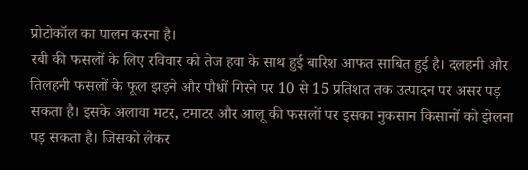प्रोटोकॉल का पालन करना है।
रबी की फसलों के लिए रविवार को तेज हवा के साथ हुई बारिश आफत साबित हुई है। दलहनी और तिलहनी फसलों के फूल झड़ने और पौधों गिरने पर 10 से 15 प्रतिशत तक उत्पादन पर असर पड़ सकता है। इसके अलावा मटर, टमाटर और आलू की फसलों पर इसका नुकसान किसानों को झेलना पड़ सकता है। जिसको लेकर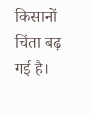किसानों चिंता बढ़ गई है।